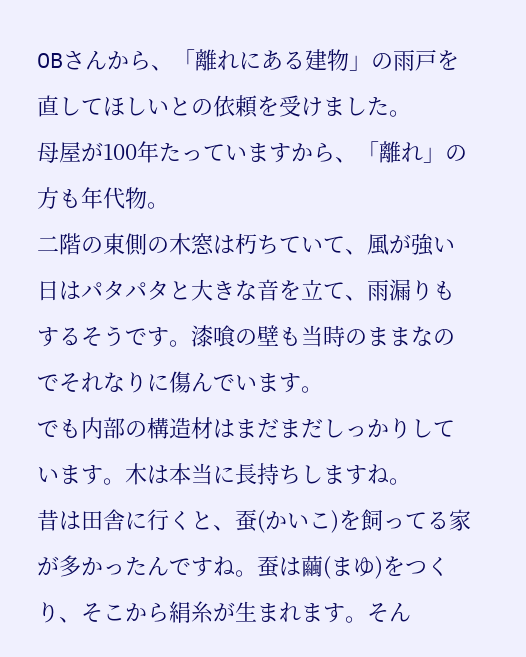OBさんから、「離れにある建物」の雨戸を直してほしいとの依頼を受けました。
母屋が100年たっていますから、「離れ」の方も年代物。
二階の東側の木窓は朽ちていて、風が強い日はパタパタと大きな音を立て、雨漏りもするそうです。漆喰の壁も当時のままなのでそれなりに傷んでいます。
でも内部の構造材はまだまだしっかりしています。木は本当に長持ちしますね。
昔は田舎に行くと、蚕(かいこ)を飼ってる家が多かったんですね。蚕は繭(まゆ)をつくり、そこから絹糸が生まれます。そん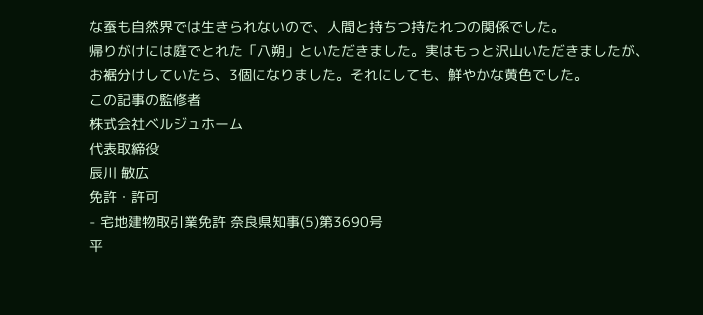な蚕も自然界では生きられないので、人間と持ちつ持たれつの関係でした。
帰りがけには庭でとれた「八朔」といただきました。実はもっと沢山いただきましたが、お裾分けしていたら、3個になりました。それにしても、鮮やかな黄色でした。
この記事の監修者
株式会社ベルジュホーム
代表取締役
辰川 敏広
免許・許可
- 宅地建物取引業免許 奈良県知事(5)第3690号
平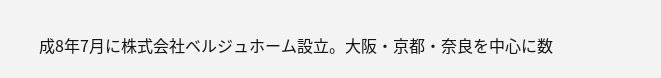成8年7月に株式会社ベルジュホーム設立。大阪・京都・奈良を中心に数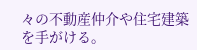々の不動産仲介や住宅建築を手がける。